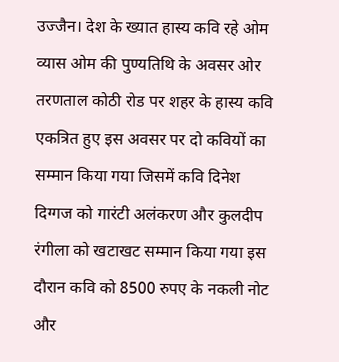उज्जैन। देश के ख्यात हास्य कवि रहे ओम व्यास ओम की पुण्यतिथि के अवसर ओर तरणताल कोठी रोड पर शहर के हास्य कवि एकत्रित हुए इस अवसर पर दो कवियों का सम्मान किया गया जिसमें कवि दिनेश दिग्गज को गारंटी अलंकरण और कुलदीप रंगीला को खटाखट सम्मान किया गया इस दौरान कवि को 8500 रुपए के नकली नोट और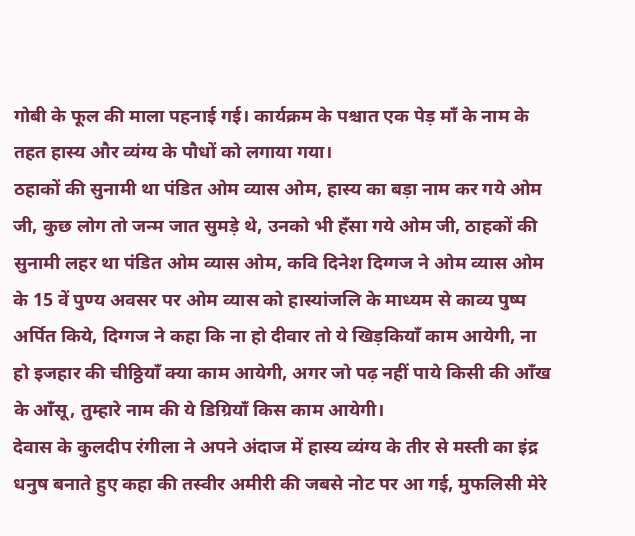गोबी के फूल की माला पहनाई गई। कार्यक्रम के पश्चात एक पेड़ माँ के नाम के तहत हास्य और व्यंग्य के पौधों को लगाया गया।
ठहाकों की सुनामी था पंडित ओम व्यास ओम, हास्य का बड़ा नाम कर गये ओम जी, कुछ लोग तो जन्म जात सुमड़े थे, उनको भी हँसा गये ओम जी, ठाहकों की सुनामी लहर था पंडित ओम व्यास ओम, कवि दिनेश दिग्गज ने ओम व्यास ओम के 15 वें पुण्य अवसर पर ओम व्यास को हास्यांजलि के माध्यम से काव्य पुष्प अर्पित किये, दिग्गज ने कहा कि ना हो दीवार तो ये खिड़कियाँ काम आयेगी, ना हो इजहार की चीठ्ठियाँ क्या काम आयेगी, अगर जो पढ़ नहीं पाये किसी की आँख के आँसू, तुम्हारे नाम की ये डिग्रियाँ किस काम आयेगी।
देवास के कुलदीप रंगीला ने अपने अंदाज में हास्य व्यंग्य के तीर से मस्ती का इंद्र धनुष बनाते हुए कहा की तस्वीर अमीरी की जबसे नोट पर आ गई, मुफलिसी मेरे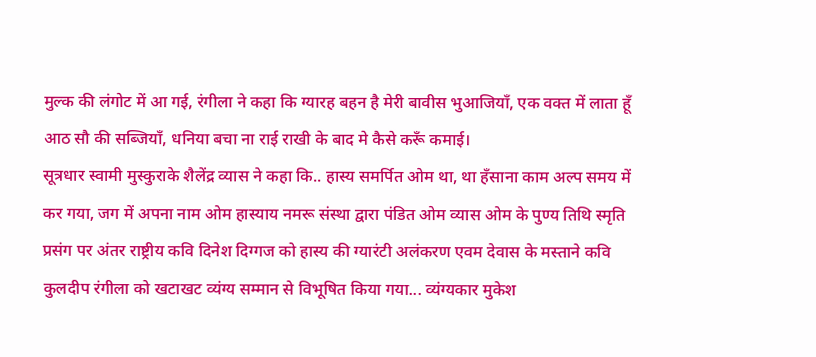मुल्क की लंगोट में आ गई, रंगीला ने कहा कि ग्यारह बहन है मेरी बावीस भुआजियाँ, एक वक्त में लाता हूँ आठ सौ की सब्जियाँ, धनिया बचा ना राई राखी के बाद मे कैसे करूँ कमाई।
सूत्रधार स्वामी मुस्कुराके शैलेंद्र व्यास ने कहा कि.. हास्य समर्पित ओम था, था हँसाना काम अल्प समय में कर गया, जग में अपना नाम ओम हास्याय नमरू संस्था द्वारा पंडित ओम व्यास ओम के पुण्य तिथि स्मृति प्रसंग पर अंतर राष्ट्रीय कवि दिनेश दिग्गज को हास्य की ग्यारंटी अलंकरण एवम देवास के मस्ताने कवि कुलदीप रंगीला को खटाखट व्यंग्य सम्मान से विभूषित किया गया... व्यंग्यकार मुकेश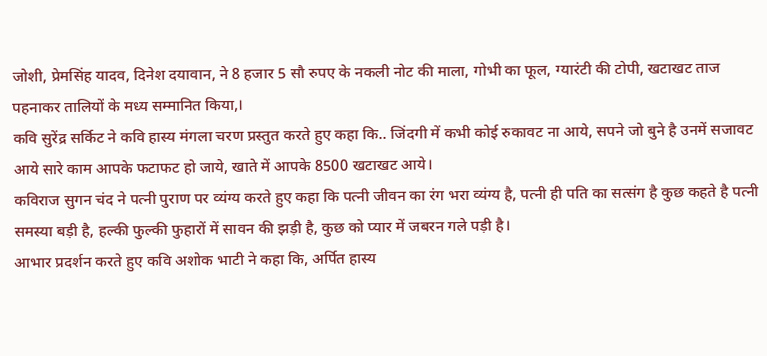जोशी, प्रेमसिंह यादव, दिनेश दयावान, ने 8 हजार 5 सौ रुपए के नकली नोट की माला, गोभी का फूल, ग्यारंटी की टोपी, खटाखट ताज पहनाकर तालियों के मध्य सम्मानित किया,।
कवि सुरेंद्र सर्किट ने कवि हास्य मंगला चरण प्रस्तुत करते हुए कहा कि.. जिंदगी में कभी कोई रुकावट ना आये, सपने जो बुने है उनमें सजावट आये सारे काम आपके फटाफट हो जाये, खाते में आपके 8500 खटाखट आये।
कविराज सुगन चंद ने पत्नी पुराण पर व्यंग्य करते हुए कहा कि पत्नी जीवन का रंग भरा व्यंग्य है, पत्नी ही पति का सत्संग है कुछ कहते है पत्नी समस्या बड़ी है, हल्की फुल्की फुहारों में सावन की झड़ी है, कुछ को प्यार में जबरन गले पड़ी है।
आभार प्रदर्शन करते हुए कवि अशोक भाटी ने कहा कि, अर्पित हास्य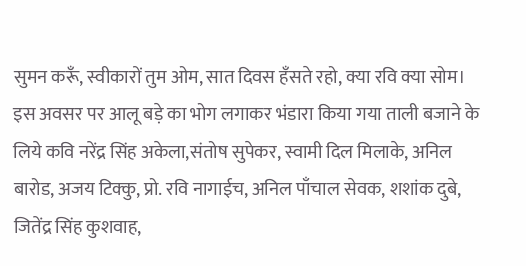सुमन करूँ, स्वीकारों तुम ओम, सात दिवस हँसते रहो, क्या रवि क्या सोम।
इस अवसर पर आलू बड़े का भोग लगाकर भंडारा किया गया ताली बजाने के लिये कवि नरेंद्र सिंह अकेला,संतोष सुपेकर, स्वामी दिल मिलाके, अनिल बारोड, अजय टिक्कु, प्रो. रवि नागाईच, अनिल पाँचाल सेवक, शशांक दुबे, जितेंद्र सिंह कुशवाह,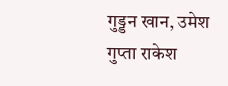गुड्डन खान, उमेश गुप्ता राकेश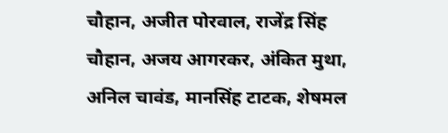चौहान, अजीत पोरवाल, राजेंद्र सिंह चौहान, अजय आगरकर, अंकित मुथा, अनिल चावंड, मानसिंह टाटक, शेषमल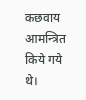कछवाय आमन्त्रित किये गये थे।